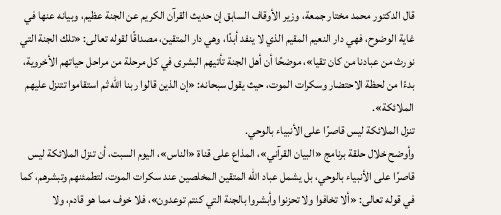قال الدكتور محمد مختار جمعة، وزير الأوقاف السابق إن حديث القرآن الكريم عن الجنة عظيم، وبيانه عنها في غاية الوضوح، فهي دار النعيم المقيم الذي لا ينفد أبدًا، وهي دار المتقين، مصداقًا لقوله تعالى: «تلك الجنة التي نورث من عبادنا من كان تقيا»، موضحًا أن أهل الجنة تأتيهم البشرى في كل مرحلة من مراحل حياتهم الأخروية، بدءًا من لحظة الاحتضار وسكرات الموت، حيث يقول سبحانه: «إن الذين قالوا ربنا الله ثم استقاموا تتنزل عليهم الملائكة».
تنزل الملائكة ليس قاصرًا على الأنبياء بالوحي.
وأوضح خلال حلقة برنامج «البيان القرآني»، المذاع على قناة «الناس»، اليوم السبت، أن تنزل الملائكة ليس قاصرًا على الأنبياء بالوحي، بل يشمل عباد الله المتقين المخلصين عند سكرات الموت، لتطمئنهم وتبشرهم، كما في قوله تعالى: «ألا تخافوا ولا تحزنوا وأبشروا بالجنة التي كنتم توعدون»، فلا خوف مما هو قادم، ولا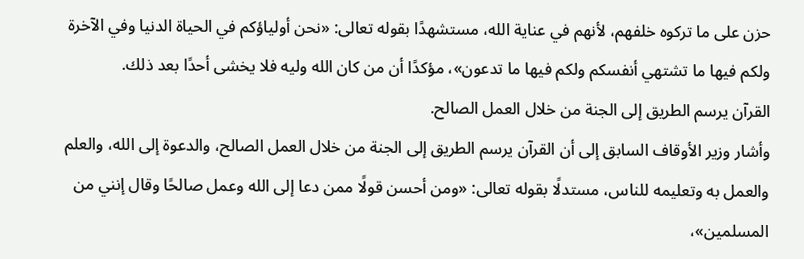حزن على ما تركوه خلفهم، لأنهم في عناية الله، مستشهدًا بقوله تعالى: «نحن أولياؤكم في الحياة الدنيا وفي الآخرة ولكم فيها ما تشتهي أنفسكم ولكم فيها ما تدعون»، مؤكدًا أن من كان الله وليه فلا يخشى أحدًا بعد ذلك.
القرآن يرسم الطريق إلى الجنة من خلال العمل الصالح.
وأشار وزير الأوقاف السابق إلى أن القرآن يرسم الطريق إلى الجنة من خلال العمل الصالح، والدعوة إلى الله، والعلم والعمل به وتعليمه للناس، مستدلًا بقوله تعالى: «ومن أحسن قولًا ممن دعا إلى الله وعمل صالحًا وقال إنني من المسلمين»،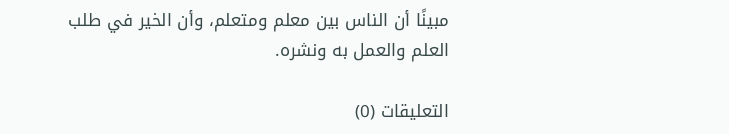مبينًا أن الناس بين معلم ومتعلم، وأن الخير في طلب العلم والعمل به ونشره.

التعليقات (0)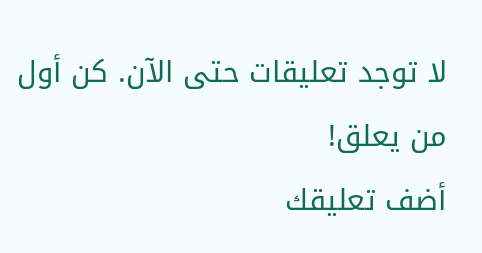لا توجد تعليقات حتى الآن. كن أول من يعلق!
أضف تعليقك